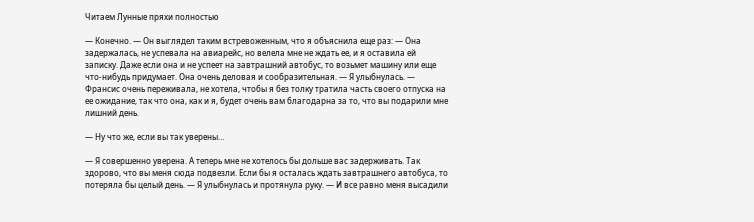Читаем Лунные пряхи полностью

— Конечно. — Он выглядел таким встревоженным, что я объяснила еще раз: — Она задержалась, не успевала на авиарейс, но велела мне не ждать ее, и я оставила ей записку. Даже если она и не успеет на завтрашний автобус, то возьмет машину или еще что-нибудь придумает. Она очень деловая и сообразительная. — Я улыбнулась. — Франсис очень переживала, не хотела, чтобы я без толку тратила часть своего отпуска на ее ожидание, так что она, как и я, будет очень вам благодарна за то, что вы подарили мне лишний день.

— Ну что же, если вы так уверены…

— Я совершенно уверена. А теперь мне не хотелось бы дольше вас задерживать. Так здорово, что вы меня сюда подвезли. Если бы я осталась ждать завтрашнего автобуса, то потеряла бы целый день. — Я улыбнулась и протянула руку. — И все равно меня высадили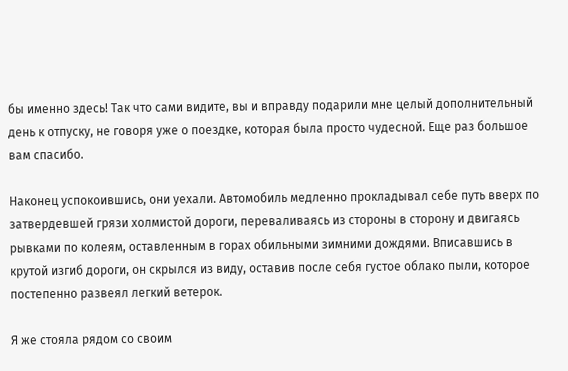бы именно здесь! Так что сами видите, вы и вправду подарили мне целый дополнительный день к отпуску, не говоря уже о поездке, которая была просто чудесной. Еще раз большое вам спасибо.

Наконец успокоившись, они уехали. Автомобиль медленно прокладывал себе путь вверх по затвердевшей грязи холмистой дороги, переваливаясь из стороны в сторону и двигаясь рывками по колеям, оставленным в горах обильными зимними дождями. Вписавшись в крутой изгиб дороги, он скрылся из виду, оставив после себя густое облако пыли, которое постепенно развеял легкий ветерок.

Я же стояла рядом со своим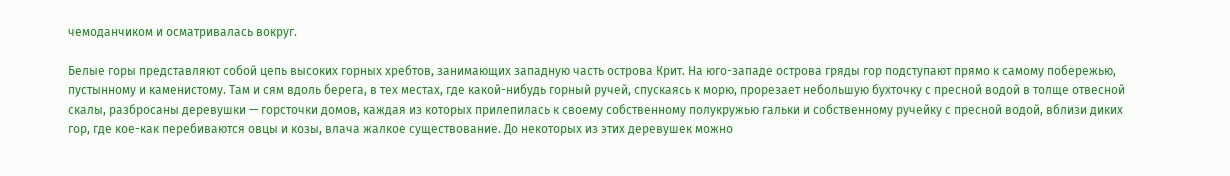чемоданчиком и осматривалась вокруг.

Белые горы представляют собой цепь высоких горных хребтов, занимающих западную часть острова Крит. На юго-западе острова гряды гор подступают прямо к самому побережью, пустынному и каменистому. Там и сям вдоль берега, в тех местах, где какой-нибудь горный ручей, спускаясь к морю, прорезает небольшую бухточку с пресной водой в толще отвесной скалы, разбросаны деревушки — горсточки домов, каждая из которых прилепилась к своему собственному полукружью гальки и собственному ручейку с пресной водой, вблизи диких гор, где кое-как перебиваются овцы и козы, влача жалкое существование. До некоторых из этих деревушек можно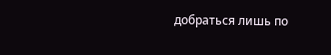добраться лишь по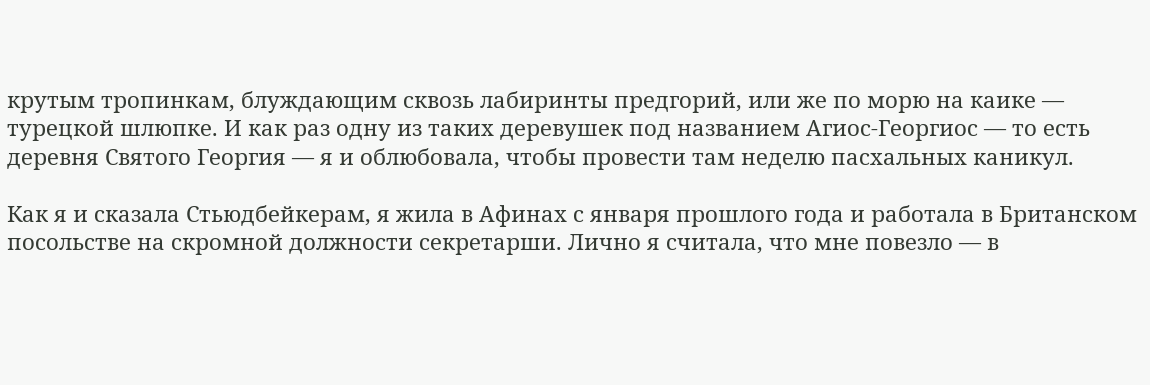крутым тропинкам, блуждающим сквозь лабиринты предгорий, или же по морю на каике — турецкой шлюпке. И как раз одну из таких деревушек под названием Агиос-Георгиос — то есть деревня Святого Георгия — я и облюбовала, чтобы провести там неделю пасхальных каникул.

Как я и сказала Стьюдбейкерам, я жила в Афинах с января прошлого года и работала в Британском посольстве на скромной должности секретарши. Лично я считала, что мне повезло — в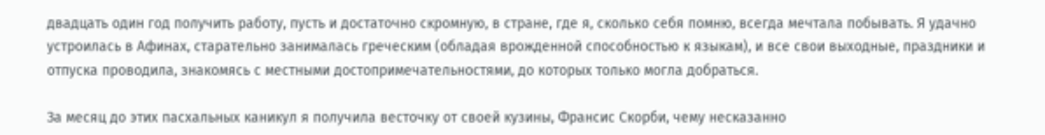двадцать один год получить работу, пусть и достаточно скромную, в стране, где я, сколько себя помню, всегда мечтала побывать. Я удачно устроилась в Афинах, старательно занималась греческим (обладая врожденной способностью к языкам), и все свои выходные, праздники и отпуска проводила, знакомясь с местными достопримечательностями, до которых только могла добраться.

За месяц до этих пасхальных каникул я получила весточку от своей кузины, Франсис Скорби, чему несказанно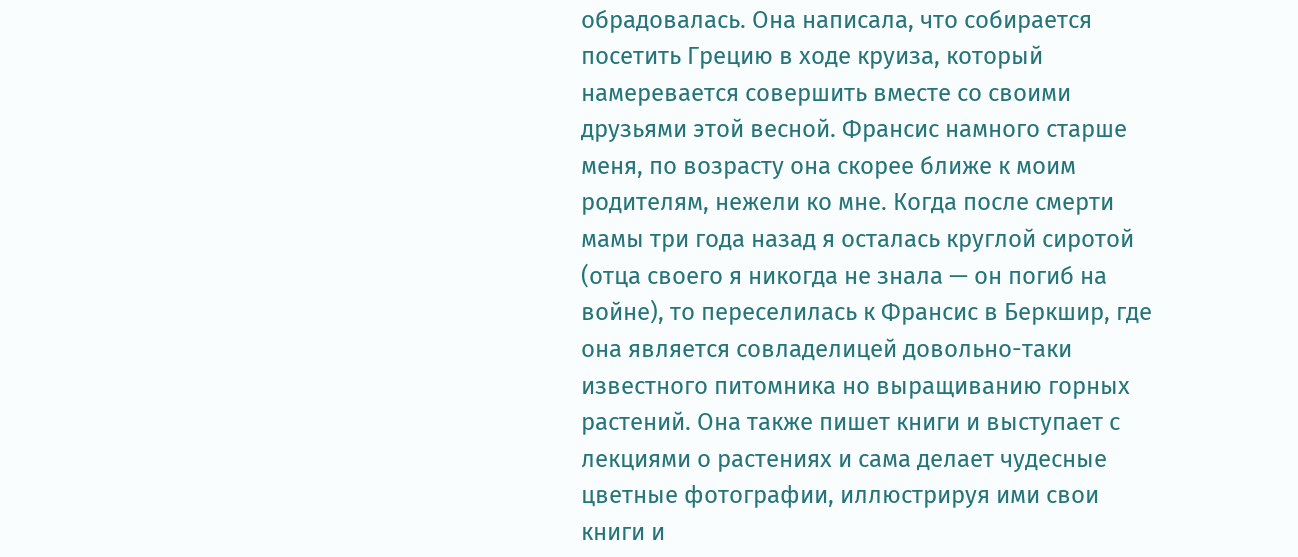обрадовалась. Она написала, что собирается посетить Грецию в ходе круиза, который намеревается совершить вместе со своими друзьями этой весной. Франсис намного старше меня, по возрасту она скорее ближе к моим родителям, нежели ко мне. Когда после смерти мамы три года назад я осталась круглой сиротой (отца своего я никогда не знала — он погиб на войне), то переселилась к Франсис в Беркшир, где она является совладелицей довольно-таки известного питомника но выращиванию горных растений. Она также пишет книги и выступает с лекциями о растениях и сама делает чудесные цветные фотографии, иллюстрируя ими свои книги и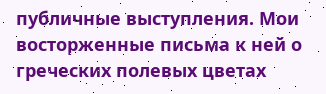публичные выступления. Мои восторженные письма к ней о греческих полевых цветах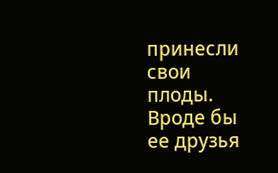принесли свои плоды. Вроде бы ее друзья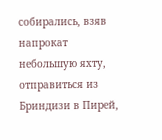собирались, взяв напрокат небольшую яхту, отправиться из Бриндизи в Пирей,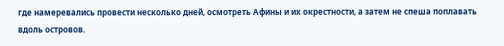где намеревались провести несколько дней, осмотреть Афины и их окрестности, а затем не спеша поплавать вдоль островов.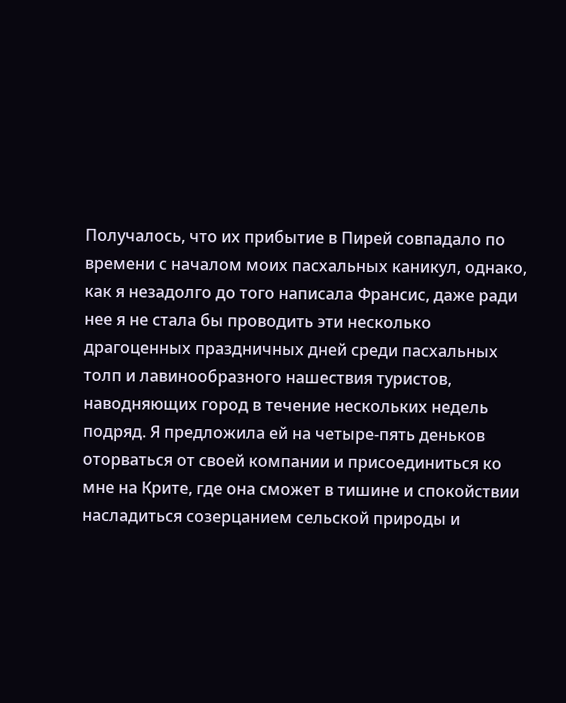Получалось, что их прибытие в Пирей совпадало по времени с началом моих пасхальных каникул, однако, как я незадолго до того написала Франсис, даже ради нее я не стала бы проводить эти несколько драгоценных праздничных дней среди пасхальных толп и лавинообразного нашествия туристов, наводняющих город в течение нескольких недель подряд. Я предложила ей на четыре-пять деньков оторваться от своей компании и присоединиться ко мне на Крите, где она сможет в тишине и спокойствии насладиться созерцанием сельской природы и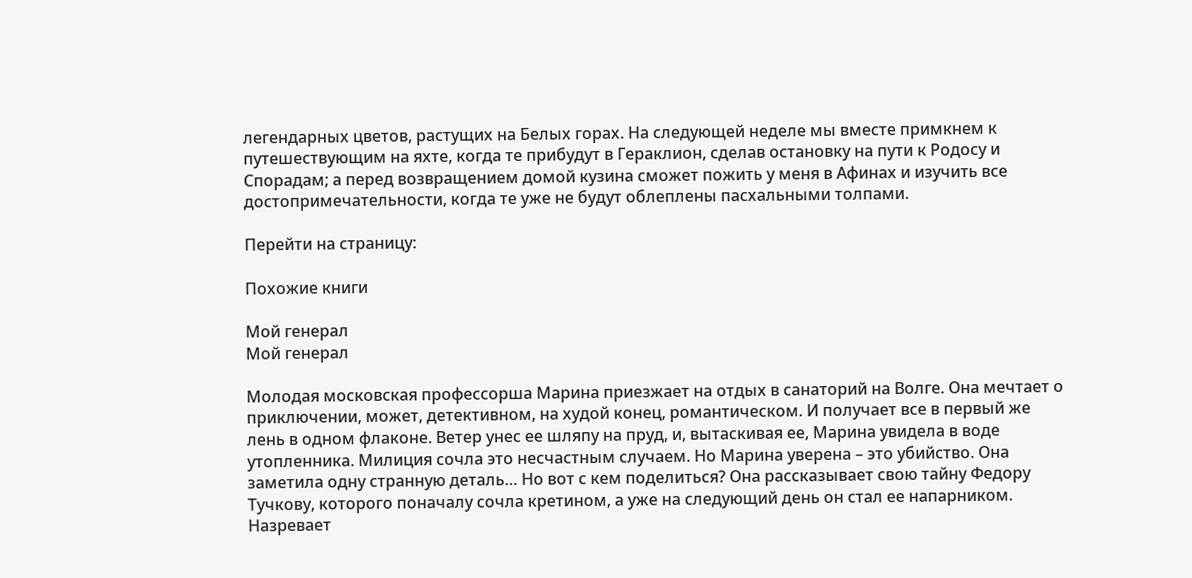легендарных цветов, растущих на Белых горах. На следующей неделе мы вместе примкнем к путешествующим на яхте, когда те прибудут в Гераклион, сделав остановку на пути к Родосу и Спорадам; а перед возвращением домой кузина сможет пожить у меня в Афинах и изучить все достопримечательности, когда те уже не будут облеплены пасхальными толпами.

Перейти на страницу:

Похожие книги

Мой генерал
Мой генерал

Молодая московская профессорша Марина приезжает на отдых в санаторий на Волге. Она мечтает о приключении, может, детективном, на худой конец, романтическом. И получает все в первый же лень в одном флаконе. Ветер унес ее шляпу на пруд, и, вытаскивая ее, Марина увидела в воде утопленника. Милиция сочла это несчастным случаем. Но Марина уверена – это убийство. Она заметила одну странную деталь… Но вот с кем поделиться? Она рассказывает свою тайну Федору Тучкову, которого поначалу сочла кретином, а уже на следующий день он стал ее напарником. Назревает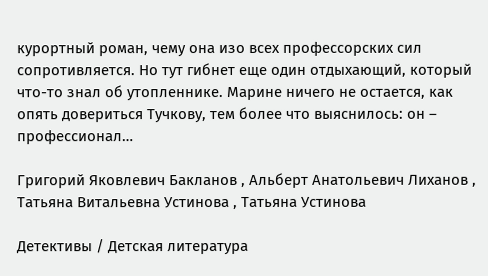курортный роман, чему она изо всех профессорских сил сопротивляется. Но тут гибнет еще один отдыхающий, который что-то знал об утопленнике. Марине ничего не остается, как опять довериться Тучкову, тем более что выяснилось: он – профессионал…

Григорий Яковлевич Бакланов , Альберт Анатольевич Лиханов , Татьяна Витальевна Устинова , Татьяна Устинова

Детективы / Детская литература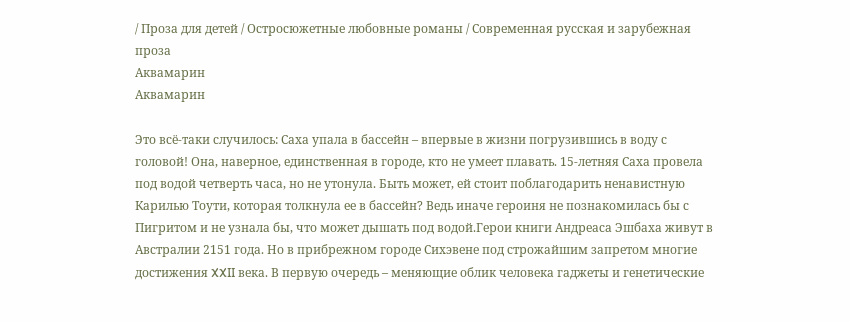/ Проза для детей / Остросюжетные любовные романы / Современная русская и зарубежная проза
Аквамарин
Аквамарин

Это всё-таки случилось: Саха упала в бассейн – впервые в жизни погрузившись в воду с головой! Она, наверное, единственная в городе, кто не умеет плавать. 15-летняя Саха провела под водой четверть часа, но не утонула. Быть может, ей стоит поблагодарить ненавистную Карилью Тоути, которая толкнула ее в бассейн? Ведь иначе героиня не познакомилась бы с Пигритом и не узнала бы, что может дышать под водой.Герои книги Андреаса Эшбаха живут в Австралии 2151 года. Но в прибрежном городе Сихэвене под строжайшим запретом многие достижения XXII века. В первую очередь – меняющие облик человека гаджеты и генетические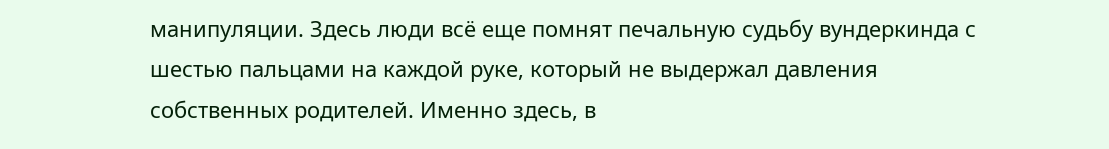манипуляции. Здесь люди всё еще помнят печальную судьбу вундеркинда с шестью пальцами на каждой руке, который не выдержал давления собственных родителей. Именно здесь, в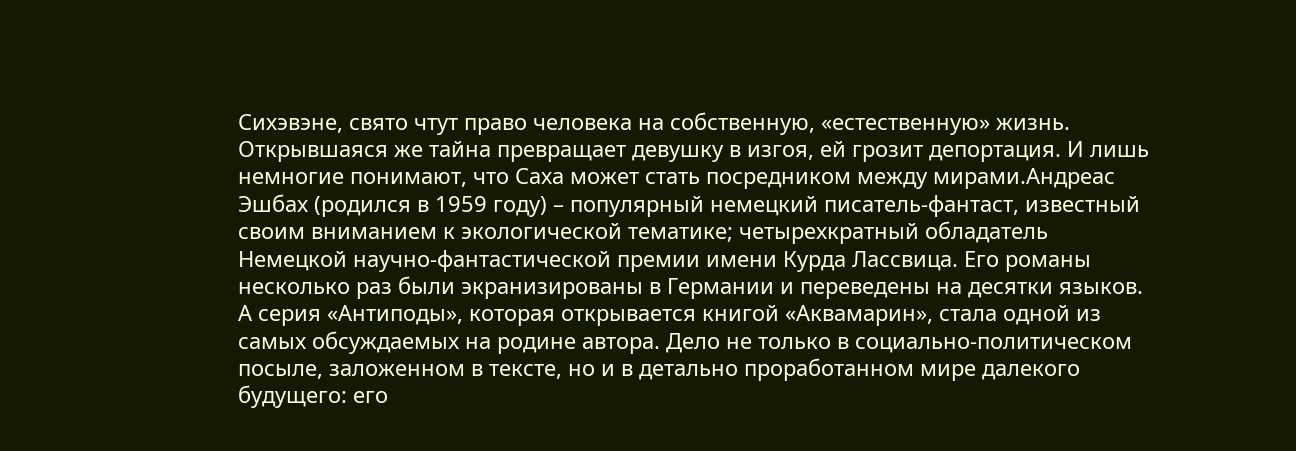Сихэвэне, свято чтут право человека на собственную, «естественную» жизнь. Открывшаяся же тайна превращает девушку в изгоя, ей грозит депортация. И лишь немногие понимают, что Саха может стать посредником между мирами.Андреас Эшбах (родился в 1959 году) – популярный немецкий писатель-фантаст, известный своим вниманием к экологической тематике; четырехкратный обладатель Немецкой научно-фантастической премии имени Курда Лассвица. Его романы несколько раз были экранизированы в Германии и переведены на десятки языков. А серия «Антиподы», которая открывается книгой «Аквамарин», стала одной из самых обсуждаемых на родине автора. Дело не только в социально-политическом посыле, заложенном в тексте, но и в детально проработанном мире далекого будущего: его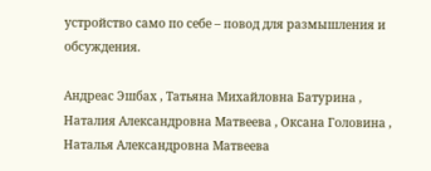устройство само по себе – повод для размышления и обсуждения.

Андреас Эшбах , Татьяна Михайловна Батурина , Наталия Александровна Матвеева , Оксана Головина , Наталья Александровна Матвеева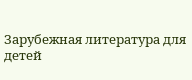Зарубежная литература для детей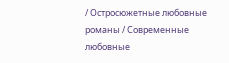/ Остросюжетные любовные романы / Современные любовные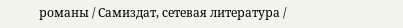романы / Самиздат, сетевая литература /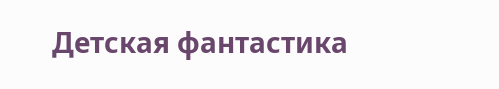Детская фантастика